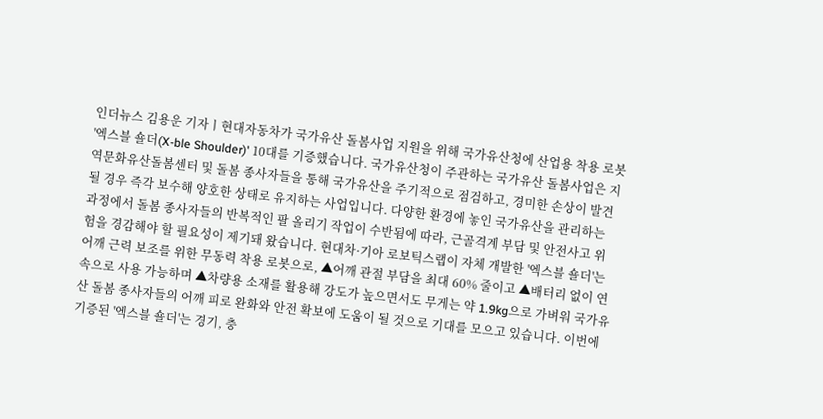인더뉴스 김용운 기자ㅣ현대자동차가 국가유산 돌봄사업 지원을 위해 국가유산청에 산업용 착용 로봇 '엑스블 숄더(X-ble Shoulder)' 10대를 기증했습니다. 국가유산청이 주관하는 국가유산 돌봄사업은 지역문화유산돌봄센터 및 돌봄 종사자들을 통해 국가유산을 주기적으로 점검하고, 경미한 손상이 발견될 경우 즉각 보수해 양호한 상태로 유지하는 사업입니다. 다양한 환경에 놓인 국가유산을 관리하는 과정에서 돌봄 종사자들의 반복적인 팔 올리기 작업이 수반됨에 따라, 근골격계 부담 및 안전사고 위험을 경감해야 할 필요성이 제기돼 왔습니다. 현대차·기아 로보틱스랩이 자체 개발한 '엑스블 숄더'는 어깨 근력 보조를 위한 무동력 착용 로봇으로, ▲어깨 관절 부담을 최대 60% 줄이고 ▲배터리 없이 연속으로 사용 가능하며 ▲차량용 소재를 활용해 강도가 높으면서도 무게는 약 1.9kg으로 가벼워 국가유산 돌봄 종사자들의 어깨 피로 완화와 안전 확보에 도움이 될 것으로 기대를 모으고 있습니다. 이번에 기증된 '엑스블 숄더'는 경기, 충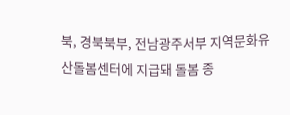북, 경북북부, 전남광주서부 지역문화유산돌봄센터에 지급돼 돌봄 종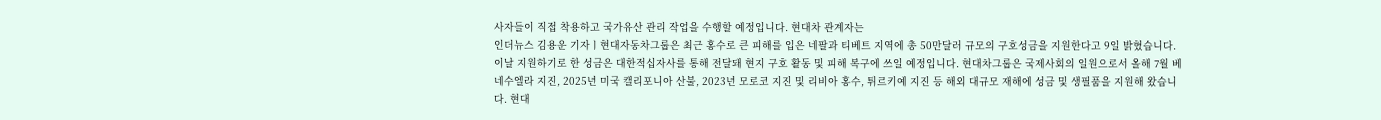사자들이 직접 착용하고 국가유산 관리 작업을 수행할 예정입니다. 현대차 관계자는
인더뉴스 김용운 기자ㅣ현대자동차그룹은 최근 홍수로 큰 피해를 입은 네팔과 티베트 지역에 총 50만달러 규모의 구호성금을 지원한다고 9일 밝혔습니다. 이날 지원하기로 한 성금은 대한적십자사를 통해 전달돼 현지 구호 활동 및 피해 복구에 쓰일 예정입니다. 현대차그룹은 국제사회의 일원으로서 올해 7월 베네수엘라 지진, 2025년 미국 캘리포니아 산불, 2023년 모로코 지진 및 리비아 홍수, 튀르키예 지진 등 해외 대규모 재해에 성금 및 생필품을 지원해 왔습니다. 현대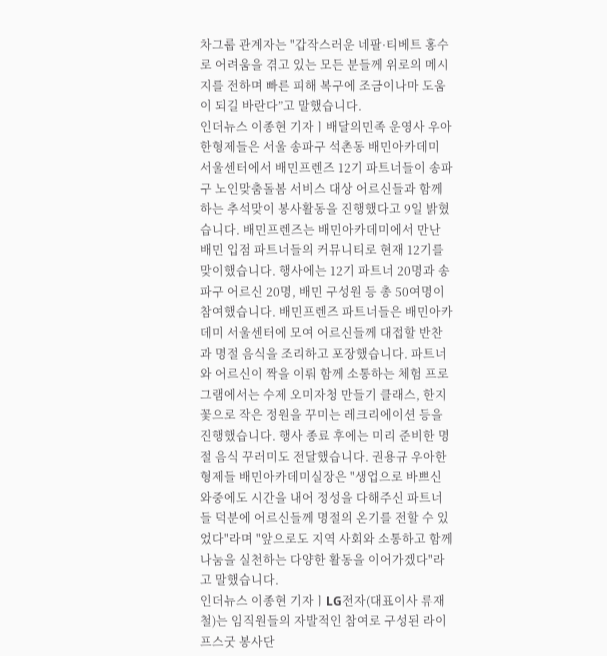차그룹 관계자는 "갑작스러운 네팔·티베트 홍수로 어려움을 겪고 있는 모든 분들께 위로의 메시지를 전하며 빠른 피해 복구에 조금이나마 도움이 되길 바란다”고 말했습니다.
인더뉴스 이종현 기자ㅣ배달의민족 운영사 우아한형제들은 서울 송파구 석촌동 배민아카데미 서울센터에서 배민프렌즈 12기 파트너들이 송파구 노인맞춤돌봄 서비스 대상 어르신들과 함께하는 추석맞이 봉사활동을 진행했다고 9일 밝혔습니다. 배민프렌즈는 배민아카데미에서 만난 배민 입점 파트너들의 커뮤니티로 현재 12기를 맞이했습니다. 행사에는 12기 파트너 20명과 송파구 어르신 20명, 배민 구성원 등 총 50여명이 참여했습니다. 배민프렌즈 파트너들은 배민아카데미 서울센터에 모여 어르신들께 대접할 반찬과 명절 음식을 조리하고 포장했습니다. 파트너와 어르신이 짝을 이뤄 함께 소통하는 체험 프로그램에서는 수제 오미자청 만들기 클래스, 한지꽃으로 작은 정원을 꾸미는 레크리에이션 등을 진행했습니다. 행사 종료 후에는 미리 준비한 명절 음식 꾸러미도 전달했습니다. 권용규 우아한형제들 배민아카데미실장은 "생업으로 바쁘신 와중에도 시간을 내어 정성을 다해주신 파트너들 덕분에 어르신들께 명절의 온기를 전할 수 있었다"라며 "앞으로도 지역 사회와 소통하고 함께 나눔을 실천하는 다양한 활동을 이어가겠다"라고 말했습니다.
인더뉴스 이종현 기자ㅣLG전자(대표이사 류재철)는 임직원들의 자발적인 참여로 구성된 라이프스굿 봉사단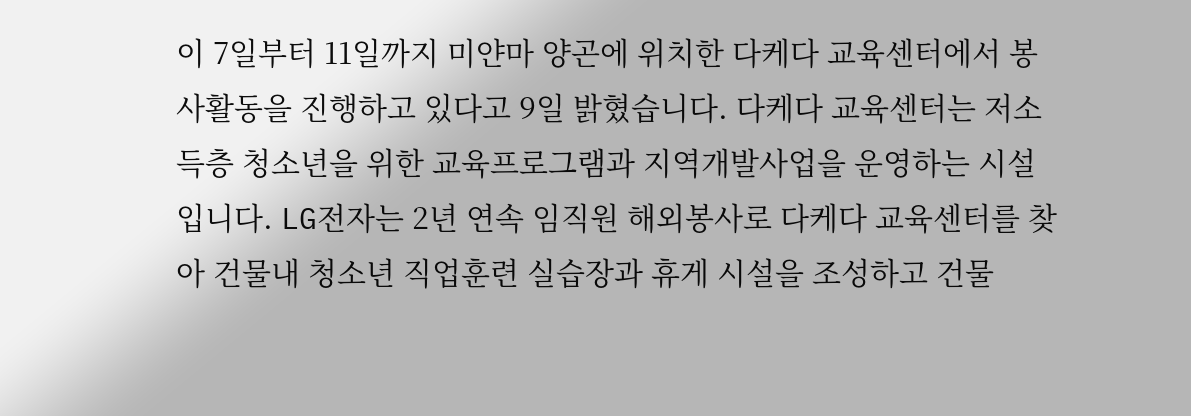이 7일부터 11일까지 미얀마 양곤에 위치한 다케다 교육센터에서 봉사활동을 진행하고 있다고 9일 밝혔습니다. 다케다 교육센터는 저소득층 청소년을 위한 교육프로그램과 지역개발사업을 운영하는 시설입니다. LG전자는 2년 연속 임직원 해외봉사로 다케다 교육센터를 찾아 건물내 청소년 직업훈련 실습장과 휴게 시설을 조성하고 건물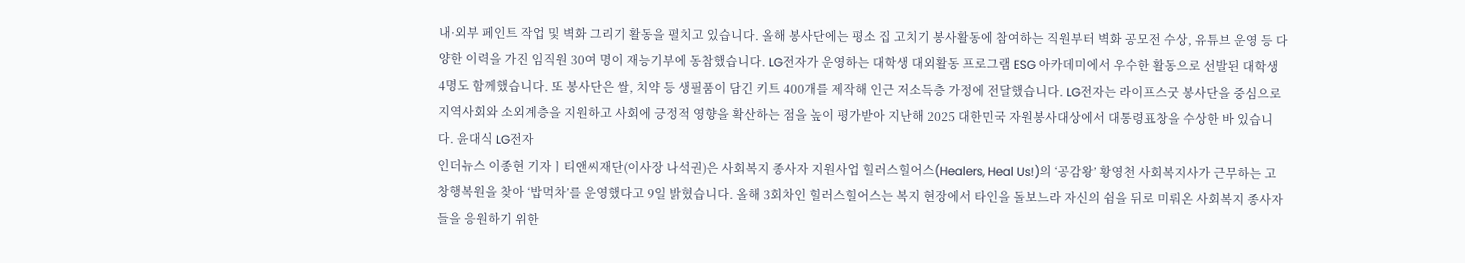내·외부 페인트 작업 및 벽화 그리기 활동을 펼치고 있습니다. 올해 봉사단에는 평소 집 고치기 봉사활동에 참여하는 직원부터 벽화 공모전 수상, 유튜브 운영 등 다양한 이력을 가진 임직원 30여 명이 재능기부에 동참했습니다. LG전자가 운영하는 대학생 대외활동 프로그램 ESG 아카데미에서 우수한 활동으로 선발된 대학생 4명도 함께했습니다. 또 봉사단은 쌀, 치약 등 생필품이 담긴 키트 400개를 제작해 인근 저소득층 가정에 전달했습니다. LG전자는 라이프스굿 봉사단을 중심으로 지역사회와 소외계층을 지원하고 사회에 긍정적 영향을 확산하는 점을 높이 평가받아 지난해 2025 대한민국 자원봉사대상에서 대통령표창을 수상한 바 있습니다. 윤대식 LG전자
인더뉴스 이종현 기자ㅣ티앤씨재단(이사장 나석권)은 사회복지 종사자 지원사업 힐러스힐어스(Healers, Heal Us!)의 ‘공감왕’ 황영천 사회복지사가 근무하는 고창행복원을 찾아 ‘밥먹차’를 운영했다고 9일 밝혔습니다. 올해 3회차인 힐러스힐어스는 복지 현장에서 타인을 돌보느라 자신의 쉼을 뒤로 미뤄온 사회복지 종사자들을 응원하기 위한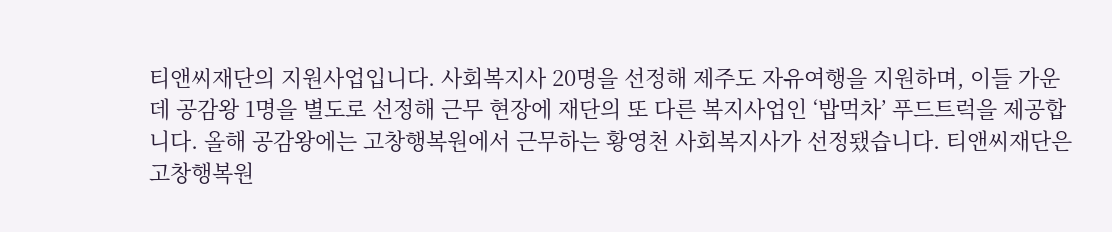티앤씨재단의 지원사업입니다. 사회복지사 20명을 선정해 제주도 자유여행을 지원하며, 이들 가운데 공감왕 1명을 별도로 선정해 근무 현장에 재단의 또 다른 복지사업인 ‘밥먹차’ 푸드트럭을 제공합니다. 올해 공감왕에는 고창행복원에서 근무하는 황영천 사회복지사가 선정됐습니다. 티앤씨재단은 고창행복원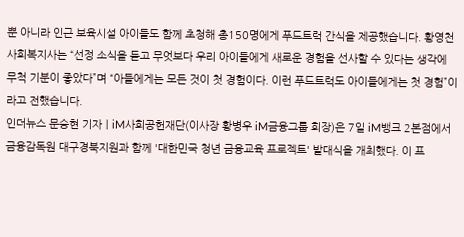뿐 아니라 인근 보육시설 아이들도 함께 초청해 총150명에게 푸드트럭 간식을 제공했습니다. 황영천 사회복지사는 “선정 소식을 듣고 무엇보다 우리 아이들에게 새로운 경험을 선사할 수 있다는 생각에 무척 기분이 좋았다”며 “아들에게는 모든 것이 첫 경험이다. 이런 푸드트럭도 아이들에게는 첫 경험”이라고 전했습니다.
인더뉴스 문승현 기자ㅣiM사회공헌재단(이사장 황병우 iM금융그룹 회장)은 7일 iM뱅크 2본점에서 금융감독원 대구경북지원과 함께 '대한민국 청년 금융교육 프로젝트' 발대식을 개최했다. 이 프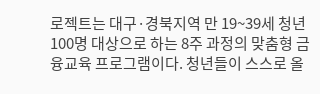로젝트는 대구·경북지역 만 19~39세 청년 100명 대상으로 하는 8주 과정의 맞춤형 금융교육 프로그램이다. 청년들이 스스로 올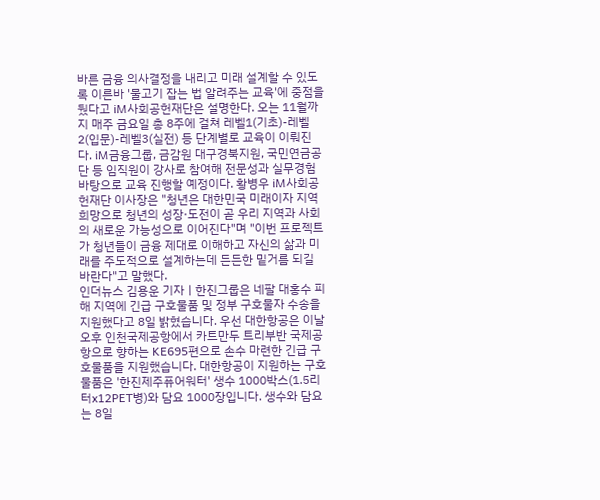바른 금융 의사결정을 내리고 미래 설계할 수 있도록 이른바 '물고기 잡는 법 알려주는 교육'에 중점을 뒀다고 iM사회공헌재단은 설명한다. 오는 11월까지 매주 금요일 총 8주에 걸쳐 레벨1(기초)-레벨2(입문)-레벨3(실전) 등 단계별로 교육이 이뤄진다. iM금융그룹, 금감원 대구경북지원, 국민연금공단 등 임직원이 강사로 참여해 전문성과 실무경험 바탕으로 교육 진행할 예정이다. 황병우 iM사회공헌재단 이사장은 "청년은 대한민국 미래이자 지역 희망으로 청년의 성장·도전이 곧 우리 지역과 사회의 새로운 가능성으로 이어진다"며 "이번 프로젝트가 청년들이 금융 제대로 이해하고 자신의 삶과 미래를 주도적으로 설계하는데 든든한 밑거름 되길 바란다"고 말했다.
인더뉴스 김용운 기자ㅣ한진그룹은 네팔 대홍수 피해 지역에 긴급 구호물품 및 정부 구호물자 수송을 지원했다고 8일 밝혔습니다. 우선 대한항공은 이날 오후 인천국제공항에서 카트만두 트리부반 국제공항으로 향하는 KE695편으로 손수 마련한 긴급 구호물품을 지원했습니다. 대한항공이 지원하는 구호물품은 '한진제주퓨어워터' 생수 1000박스(1.5리터x12PET병)와 담요 1000장입니다. 생수와 담요는 8일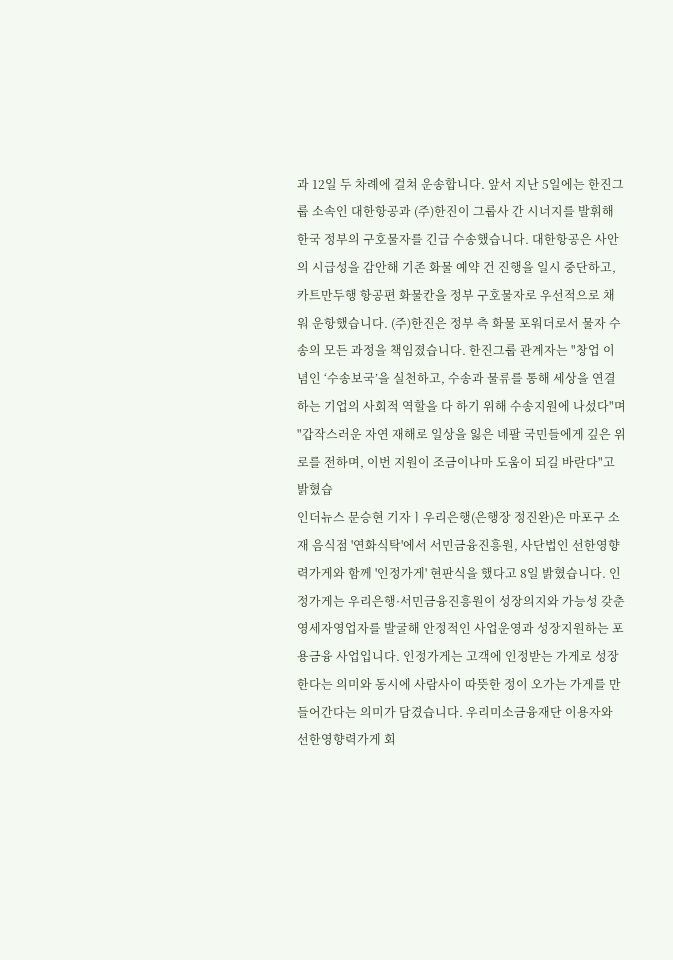과 12일 두 차례에 걸쳐 운송합니다. 앞서 지난 5일에는 한진그룹 소속인 대한항공과 (주)한진이 그룹사 간 시너지를 발휘해 한국 정부의 구호물자를 긴급 수송했습니다. 대한항공은 사안의 시급성을 감안해 기존 화물 예약 건 진행을 일시 중단하고, 카트만두행 항공편 화물칸을 정부 구호물자로 우선적으로 채워 운항했습니다. (주)한진은 정부 측 화물 포워더로서 물자 수송의 모든 과정을 책임졌습니다. 한진그룹 관계자는 "창업 이념인 ‘수송보국’을 실천하고, 수송과 물류를 통해 세상을 연결하는 기업의 사회적 역할을 다 하기 위해 수송지원에 나섰다"며 "갑작스러운 자연 재해로 일상을 잃은 네팔 국민들에게 깊은 위로를 전하며, 이번 지원이 조금이나마 도움이 되길 바란다"고 밝혔습
인더뉴스 문승현 기자ㅣ우리은행(은행장 정진완)은 마포구 소재 음식점 '연화식탁'에서 서민금융진흥원, 사단법인 선한영향력가게와 함께 '인정가게' 현판식을 했다고 8일 밝혔습니다. 인정가게는 우리은행·서민금융진흥원이 성장의지와 가능성 갖춘 영세자영업자를 발굴해 안정적인 사업운영과 성장지원하는 포용금융 사업입니다. 인정가게는 고객에 인정받는 가게로 성장한다는 의미와 동시에 사람사이 따뜻한 정이 오가는 가게를 만들어간다는 의미가 담겼습니다. 우리미소금융재단 이용자와 선한영향력가게 회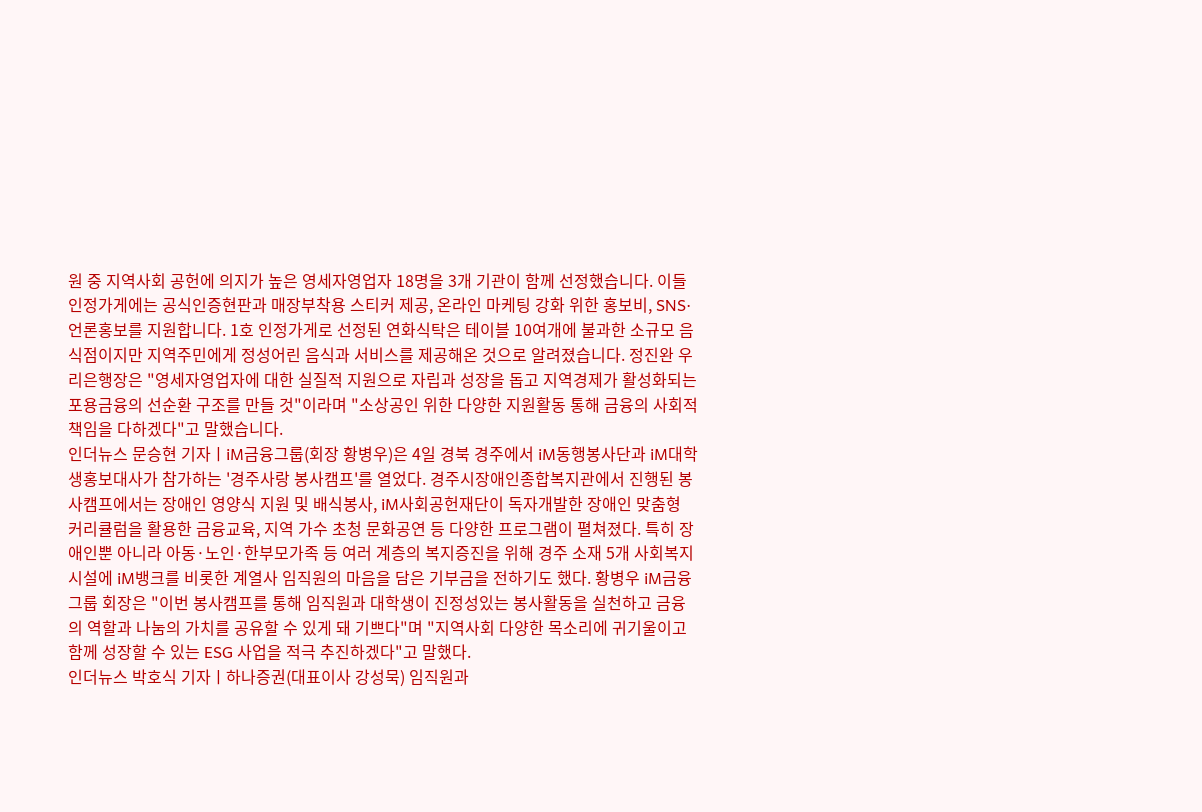원 중 지역사회 공헌에 의지가 높은 영세자영업자 18명을 3개 기관이 함께 선정했습니다. 이들 인정가게에는 공식인증현판과 매장부착용 스티커 제공, 온라인 마케팅 강화 위한 홍보비, SNS·언론홍보를 지원합니다. 1호 인정가게로 선정된 연화식탁은 테이블 10여개에 불과한 소규모 음식점이지만 지역주민에게 정성어린 음식과 서비스를 제공해온 것으로 알려졌습니다. 정진완 우리은행장은 "영세자영업자에 대한 실질적 지원으로 자립과 성장을 돕고 지역경제가 활성화되는 포용금융의 선순환 구조를 만들 것"이라며 "소상공인 위한 다양한 지원활동 통해 금융의 사회적 책임을 다하겠다"고 말했습니다.
인더뉴스 문승현 기자ㅣiM금융그룹(회장 황병우)은 4일 경북 경주에서 iM동행봉사단과 iM대학생홍보대사가 참가하는 '경주사랑 봉사캠프'를 열었다. 경주시장애인종합복지관에서 진행된 봉사캠프에서는 장애인 영양식 지원 및 배식봉사, iM사회공헌재단이 독자개발한 장애인 맞춤형 커리큘럼을 활용한 금융교육, 지역 가수 초청 문화공연 등 다양한 프로그램이 펼쳐졌다. 특히 장애인뿐 아니라 아동·노인·한부모가족 등 여러 계층의 복지증진을 위해 경주 소재 5개 사회복지시설에 iM뱅크를 비롯한 계열사 임직원의 마음을 담은 기부금을 전하기도 했다. 황병우 iM금융그룹 회장은 "이번 봉사캠프를 통해 임직원과 대학생이 진정성있는 봉사활동을 실천하고 금융의 역할과 나눔의 가치를 공유할 수 있게 돼 기쁘다"며 "지역사회 다양한 목소리에 귀기울이고 함께 성장할 수 있는 ESG 사업을 적극 추진하겠다"고 말했다.
인더뉴스 박호식 기자ㅣ하나증권(대표이사 강성묵) 임직원과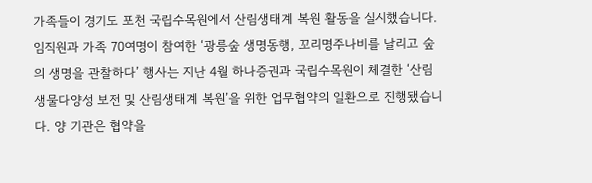가족들이 경기도 포천 국립수목원에서 산림생태계 복원 활동을 실시했습니다. 임직원과 가족 70여명이 참여한 ‘광릉숲 생명동행, 꼬리명주나비를 날리고 숲의 생명을 관찰하다’ 행사는 지난 4월 하나증권과 국립수목원이 체결한 ‘산림생물다양성 보전 및 산림생태계 복원’을 위한 업무협약의 일환으로 진행됐습니다. 양 기관은 협약을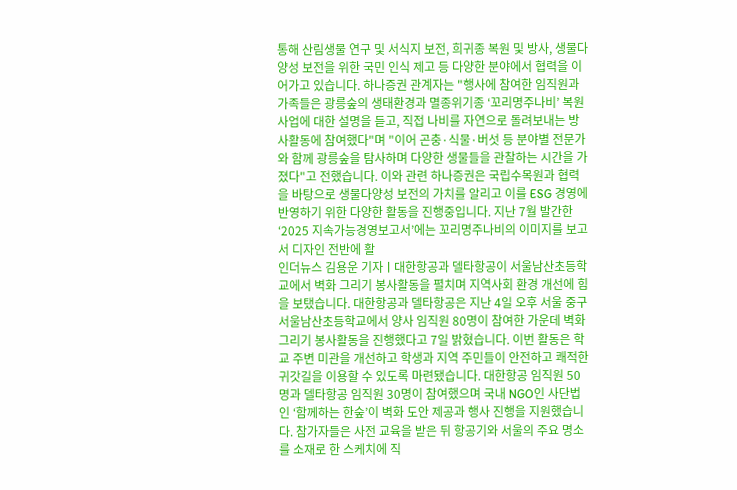통해 산림생물 연구 및 서식지 보전, 희귀종 복원 및 방사, 생물다양성 보전을 위한 국민 인식 제고 등 다양한 분야에서 협력을 이어가고 있습니다. 하나증권 관계자는 "행사에 참여한 임직원과 가족들은 광릉숲의 생태환경과 멸종위기종 ‘꼬리명주나비’ 복원사업에 대한 설명을 듣고, 직접 나비를 자연으로 돌려보내는 방사활동에 참여했다"며 "이어 곤충·식물·버섯 등 분야별 전문가와 함께 광릉숲을 탐사하며 다양한 생물들을 관찰하는 시간을 가졌다"고 전했습니다. 이와 관련 하나증권은 국립수목원과 협력을 바탕으로 생물다양성 보전의 가치를 알리고 이를 ESG 경영에 반영하기 위한 다양한 활동을 진행중입니다. 지난 7월 발간한 ‘2025 지속가능경영보고서’에는 꼬리명주나비의 이미지를 보고서 디자인 전반에 활
인더뉴스 김용운 기자ㅣ대한항공과 델타항공이 서울남산초등학교에서 벽화 그리기 봉사활동을 펼치며 지역사회 환경 개선에 힘을 보탰습니다. 대한항공과 델타항공은 지난 4일 오후 서울 중구 서울남산초등학교에서 양사 임직원 80명이 참여한 가운데 벽화 그리기 봉사활동을 진행했다고 7일 밝혔습니다. 이번 활동은 학교 주변 미관을 개선하고 학생과 지역 주민들이 안전하고 쾌적한 귀갓길을 이용할 수 있도록 마련됐습니다. 대한항공 임직원 50명과 델타항공 임직원 30명이 참여했으며 국내 NGO인 사단법인 ‘함께하는 한숲’이 벽화 도안 제공과 행사 진행을 지원했습니다. 참가자들은 사전 교육을 받은 뒤 항공기와 서울의 주요 명소를 소재로 한 스케치에 직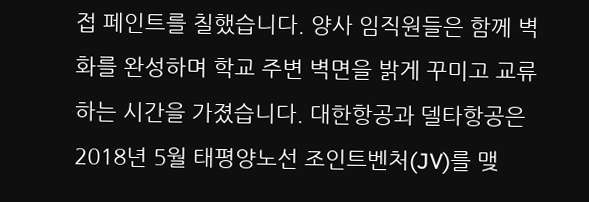접 페인트를 칠했습니다. 양사 임직원들은 함께 벽화를 완성하며 학교 주변 벽면을 밝게 꾸미고 교류하는 시간을 가졌습니다. 대한항공과 델타항공은 2018년 5월 태평양노선 조인트벤처(JV)를 맺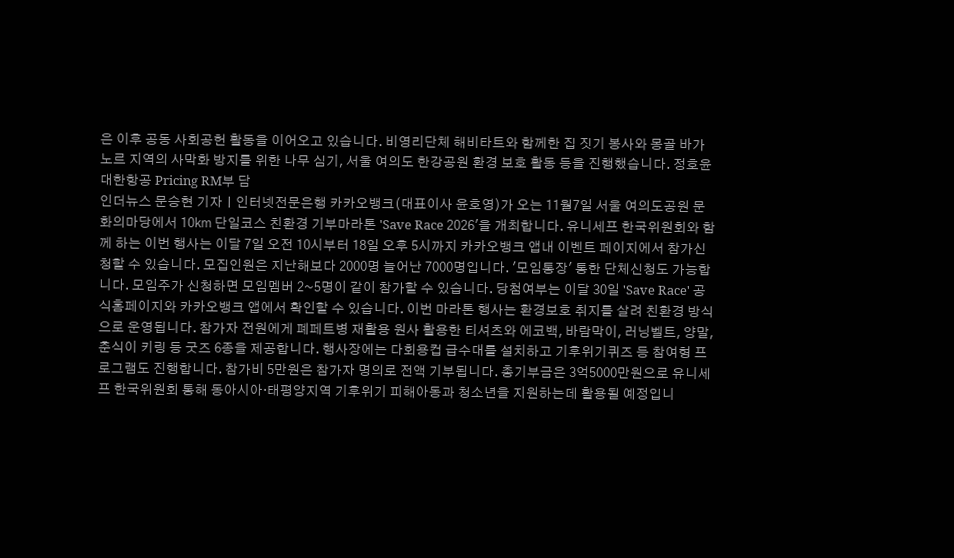은 이후 공동 사회공헌 활동을 이어오고 있습니다. 비영리단체 해비타트와 함께한 집 짓기 봉사와 몽골 바가노르 지역의 사막화 방지를 위한 나무 심기, 서울 여의도 한강공원 환경 보호 활동 등을 진행했습니다. 정호윤 대한항공 Pricing RM부 담
인더뉴스 문승현 기자ㅣ인터넷전문은행 카카오뱅크(대표이사 윤호영)가 오는 11월7일 서울 여의도공원 문화의마당에서 10㎞ 단일코스 친환경 기부마라톤 'Save Race 2026'을 개최합니다. 유니세프 한국위원회와 함께 하는 이번 행사는 이달 7일 오전 10시부터 18일 오후 5시까지 카카오뱅크 앱내 이벤트 페이지에서 참가신청할 수 있습니다. 모집인원은 지난해보다 2000명 늘어난 7000명입니다. '모임통장' 통한 단체신청도 가능합니다. 모임주가 신청하면 모임멤버 2~5명이 같이 참가할 수 있습니다. 당첨여부는 이달 30일 'Save Race' 공식홈페이지와 카카오뱅크 앱에서 확인할 수 있습니다. 이번 마라톤 행사는 환경보호 취지를 살려 친환경 방식으로 운영됩니다. 참가자 전원에게 폐페트병 재활용 원사 활용한 티셔츠와 에코백, 바람막이, 러닝벨트, 양말, 춘식이 키링 등 굿즈 6종을 제공합니다. 행사장에는 다회용컵 급수대를 설치하고 기후위기퀴즈 등 참여형 프로그램도 진행합니다. 참가비 5만원은 참가자 명의로 전액 기부됩니다. 총기부금은 3억5000만원으로 유니세프 한국위원회 통해 동아시아·태평양지역 기후위기 피해아동과 청소년을 지원하는데 활용될 예정입니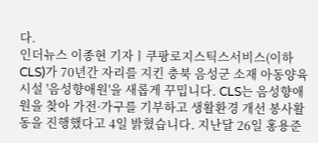다.
인더뉴스 이종현 기자ㅣ쿠팡로지스틱스서비스(이하 CLS)가 70년간 자리를 지킨 충북 음성군 소재 아동양육시설 '음성향애원'을 새롭게 꾸밉니다. CLS는 음성향애원을 찾아 가전·가구를 기부하고 생활환경 개선 봉사활동을 진행했다고 4일 밝혔습니다. 지난달 26일 홍용준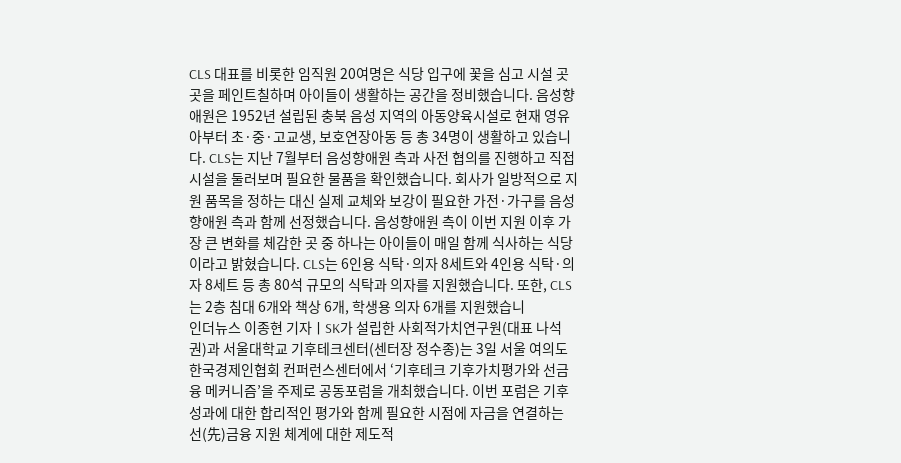CLS 대표를 비롯한 임직원 20여명은 식당 입구에 꽃을 심고 시설 곳곳을 페인트칠하며 아이들이 생활하는 공간을 정비했습니다. 음성향애원은 1952년 설립된 충북 음성 지역의 아동양육시설로 현재 영유아부터 초·중·고교생, 보호연장아동 등 총 34명이 생활하고 있습니다. CLS는 지난 7월부터 음성향애원 측과 사전 협의를 진행하고 직접 시설을 둘러보며 필요한 물품을 확인했습니다. 회사가 일방적으로 지원 품목을 정하는 대신 실제 교체와 보강이 필요한 가전·가구를 음성향애원 측과 함께 선정했습니다. 음성향애원 측이 이번 지원 이후 가장 큰 변화를 체감한 곳 중 하나는 아이들이 매일 함께 식사하는 식당이라고 밝혔습니다. CLS는 6인용 식탁·의자 8세트와 4인용 식탁·의자 8세트 등 총 80석 규모의 식탁과 의자를 지원했습니다. 또한, CLS는 2층 침대 6개와 책상 6개, 학생용 의자 6개를 지원했습니
인더뉴스 이종현 기자ㅣSK가 설립한 사회적가치연구원(대표 나석권)과 서울대학교 기후테크센터(센터장 정수종)는 3일 서울 여의도 한국경제인협회 컨퍼런스센터에서 ‘기후테크 기후가치평가와 선금융 메커니즘’을 주제로 공동포럼을 개최했습니다. 이번 포럼은 기후성과에 대한 합리적인 평가와 함께 필요한 시점에 자금을 연결하는 선(先)금융 지원 체계에 대한 제도적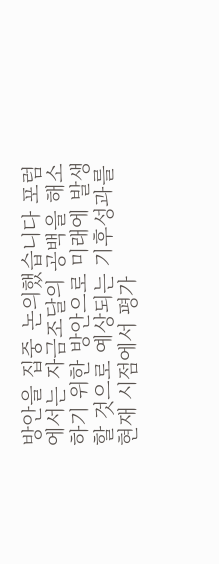방안을 집중 논의했습니다 포럼에서는 자금조달의 공백을 해소하기 위한 방안으로 미래에 발생할 것으로 예상되는 기후성과를 현재 시점에서 평가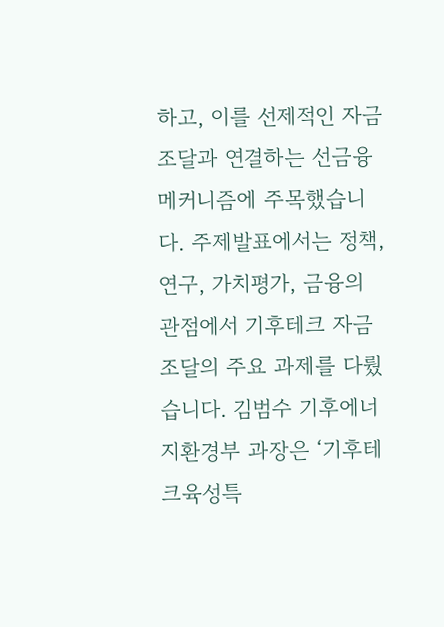하고, 이를 선제적인 자금조달과 연결하는 선금융 메커니즘에 주목했습니다. 주제발표에서는 정책, 연구, 가치평가, 금융의 관점에서 기후테크 자금조달의 주요 과제를 다뤘습니다. 김범수 기후에너지환경부 과장은 ‘기후테크육성특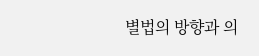별법의 방향과 의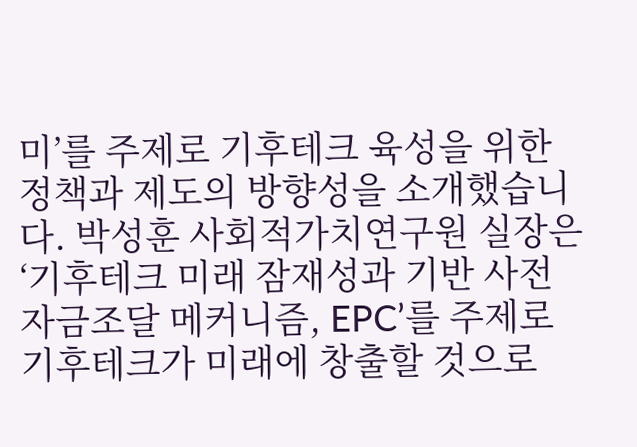미’를 주제로 기후테크 육성을 위한 정책과 제도의 방향성을 소개했습니다. 박성훈 사회적가치연구원 실장은 ‘기후테크 미래 잠재성과 기반 사전 자금조달 메커니즘, EPC’를 주제로 기후테크가 미래에 창출할 것으로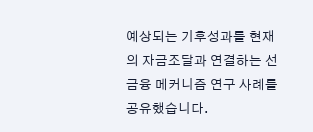예상되는 기후성과를 현재의 자금조달과 연결하는 선금융 메커니즘 연구 사례를 공유했습니다.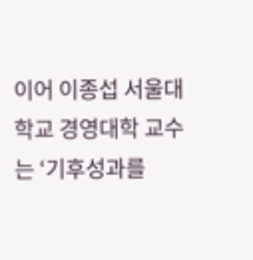이어 이종섭 서울대학교 경영대학 교수는 ‘기후성과를